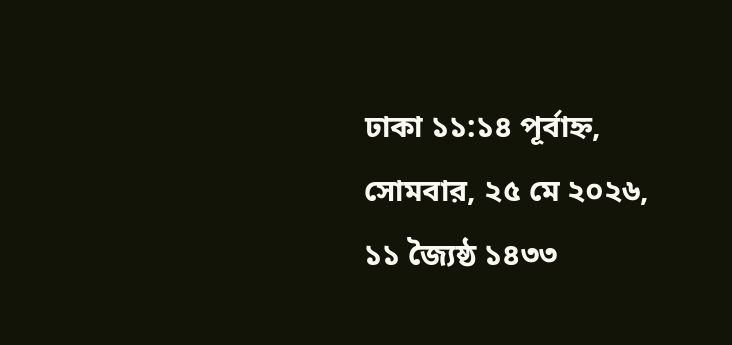ঢাকা ১১:১৪ পূর্বাহ্ন, সোমবার, ২৫ মে ২০২৬, ১১ জ্যৈষ্ঠ ১৪৩৩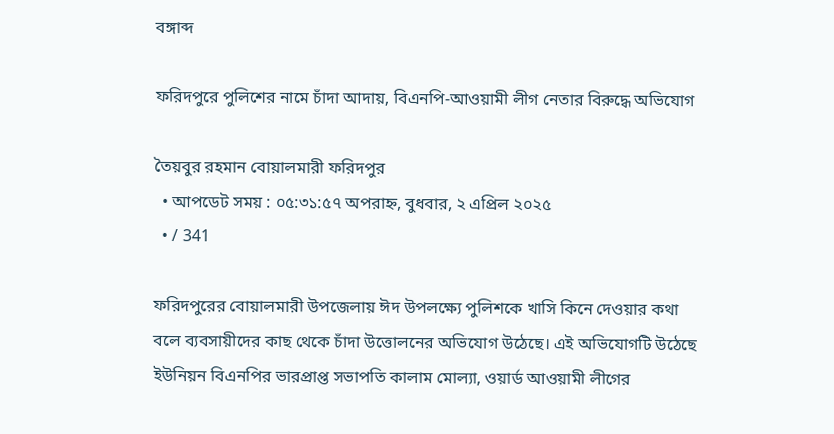বঙ্গাব্দ

ফরিদপুরে পুলিশের নামে চাঁদা আদায়, বিএনপি-আওয়ামী লীগ নেতার বিরুদ্ধে অভিযোগ

তৈয়বুর রহমান বোয়ালমারী ফরিদপুর
  • আপডেট সময় : ০৫:৩১:৫৭ অপরাহ্ন, বুধবার, ২ এপ্রিল ২০২৫
  • / 341

ফরিদপুরের বোয়ালমারী উপজেলায় ঈদ উপলক্ষ্যে পুলিশকে খাসি কিনে দেওয়ার কথা বলে ব্যবসায়ীদের কাছ থেকে চাঁদা উত্তোলনের অভিযোগ উঠেছে। এই অভিযোগটি উঠেছে ইউনিয়ন বিএনপির ভারপ্রাপ্ত সভাপতি কালাম মোল্যা, ওয়ার্ড আওয়ামী লীগের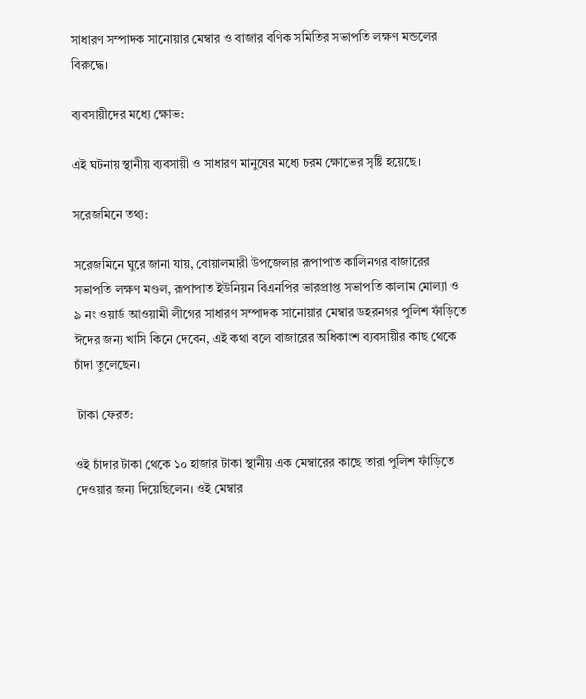সাধারণ সম্পাদক সানোয়ার মেম্বার ও বাজার বণিক সমিতির সভাপতি লক্ষণ মন্ডলের বিরুদ্ধে।

ব্যবসায়ীদের মধ্যে ক্ষোভ:

এই ঘটনায় স্থানীয় ব্যবসায়ী ও সাধারণ মানুষের মধ্যে চরম ক্ষোভের সৃষ্টি হয়েছে।

সরেজমিনে তথ্য:

সরেজমিনে ঘুরে জানা যায়, বোয়ালমারী উপজেলার রূপাপাত কালিনগর বাজারের সভাপতি লক্ষণ মণ্ডল, রূপাপাত ইউনিয়ন বিএনপির ভারপ্রাপ্ত সভাপতি কালাম মোল্যা ও ৯ নং ওয়ার্ড আওয়ামী লীগের সাধারণ সম্পাদক সানোয়ার মেম্বার ডহরনগর পুলিশ ফাঁড়িতে ঈদের জন্য খাসি কিনে দেবেন, এই কথা বলে বাজারের অধিকাংশ ব্যবসায়ীর কাছ থেকে চাঁদা তুলেছেন।

 টাকা ফেরত:

ওই চাঁদার টাকা থেকে ১০ হাজার টাকা স্থানীয় এক মেম্বারের কাছে তারা পুলিশ ফাঁড়িতে দেওয়ার জন্য দিয়েছিলেন। ওই মেম্বার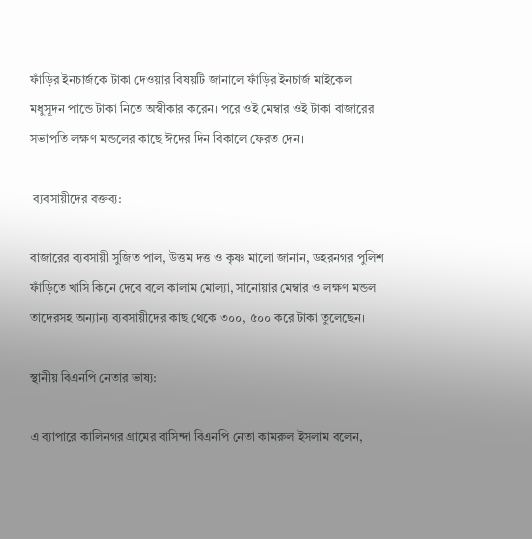ফাঁড়ির ইনচার্জকে টাকা দেওয়ার বিষয়টি জানালে ফাঁড়ির ইনচার্জ মাইকেল মধুসূদন পান্ডে টাকা নিতে অস্বীকার করেন। পরে ওই মেম্বার ওই টাকা বাজারের সভাপতি লক্ষণ মন্ডলের কাছে ঈদের দিন বিকালে ফেরত দেন।

 ব্যবসায়ীদের বক্তব্য:

বাজারের ব্যবসায়ী সুজিত পাল, উত্তম দত্ত ও কৃষ্ণ মালো জানান, ডহরনগর পুলিশ ফাঁড়িতে খাসি কিনে দেবে বলে কালাম মোল্যা, সানোয়ার মেম্বার ও লক্ষণ মন্ডল তাদেরসহ অন্যান্য ব্যবসায়ীদের কাছ থেকে ৩০০, ৫০০ করে টাকা তুলেছেন।

স্থানীয় বিএনপি নেতার ভাষ্য:

এ ব্যাপারে কালিনগর গ্রামের বাসিন্দা বিএনপি নেতা কামরুল ইসলাম বলেন,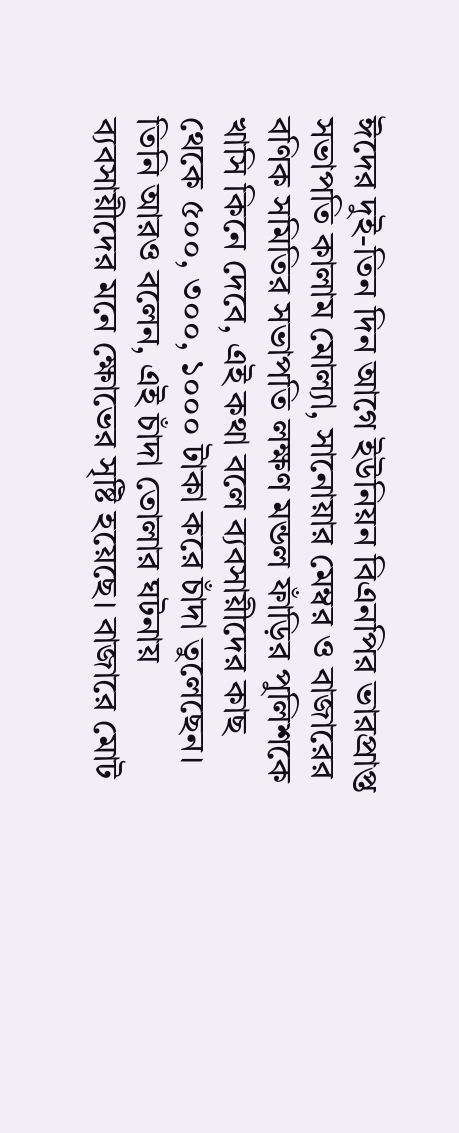ঈদের দুই-তিন দিন আগে ইউনিয়ন বিএনপির ভারপ্রাপ্ত সভাপতি কালাম মোল্যা, সানোয়ার মেম্বর ও বাজারের বণিক সমিতির সভাপতি লক্ষণ মন্ডল ফাঁড়ির পুলিশকে খাসি কিনে দেবে, এই কথা বলে ব্যবসায়ীদের কাছ থেকে ৫০০, ৩০০, ১০০০ টাকা করে চাঁদা তুলেছেন। তিনি আরও বলেন, এই চাঁদা তোলার ঘটনায় ব্যবসায়ীদের মনে ক্ষোভের সৃষ্টি হয়েছে। বাজারে মোট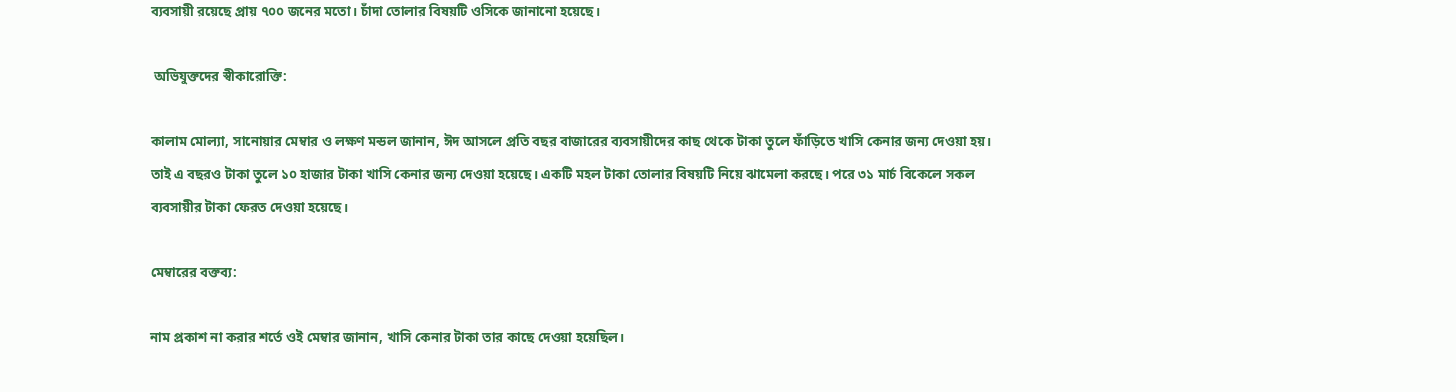ব্যবসায়ী রয়েছে প্রায় ৭০০ জনের মতো। চাঁদা তোলার বিষয়টি ওসিকে জানানো হয়েছে।

 অভিযুক্তদের স্বীকারোক্তি:

কালাম মোল্যা, সানোয়ার মেম্বার ও লক্ষণ মন্ডল জানান, ঈদ আসলে প্রতি বছর বাজারের ব্যবসায়ীদের কাছ থেকে টাকা তুলে ফাঁড়িতে খাসি কেনার জন্য দেওয়া হয়। তাই এ বছরও টাকা তুলে ১০ হাজার টাকা খাসি কেনার জন্য দেওয়া হয়েছে। একটি মহল টাকা তোলার বিষয়টি নিয়ে ঝামেলা করছে। পরে ৩১ মার্চ বিকেলে সকল ব্যবসায়ীর টাকা ফেরত দেওয়া হয়েছে।

মেম্বারের বক্তব্য:

নাম প্রকাশ না করার শর্তে ওই মেম্বার জানান, খাসি কেনার টাকা তার কাছে দেওয়া হয়েছিল।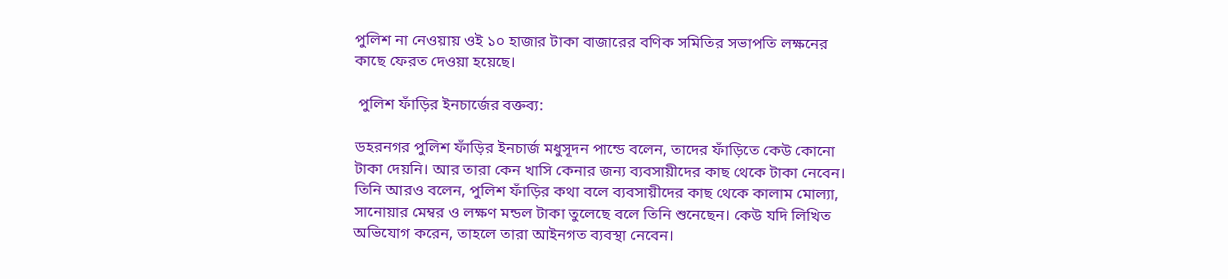পুলিশ না নেওয়ায় ওই ১০ হাজার টাকা বাজারের বণিক সমিতির সভাপতি লক্ষনের কাছে ফেরত দেওয়া হয়েছে।

 পুলিশ ফাঁড়ির ইনচার্জের বক্তব্য:

ডহরনগর পুলিশ ফাঁড়ির ইনচার্জ মধুসূদন পান্ডে বলেন, তাদের ফাঁড়িতে কেউ কোনো টাকা দেয়নি। আর তারা কেন খাসি কেনার জন্য ব্যবসায়ীদের কাছ থেকে টাকা নেবেন। তিনি আরও বলেন, পুলিশ ফাঁড়ির কথা বলে ব্যবসায়ীদের কাছ থেকে কালাম মোল্যা, সানোয়ার মেম্বর ও লক্ষণ মন্ডল টাকা তুলেছে বলে তিনি শুনেছেন। কেউ যদি লিখিত অভিযোগ করেন, তাহলে তারা আইনগত ব্যবস্থা নেবেন।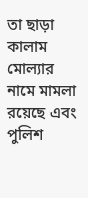তা ছাড়া কালাম মোল্যার নামে মামলা রয়েছে এবং পুলিশ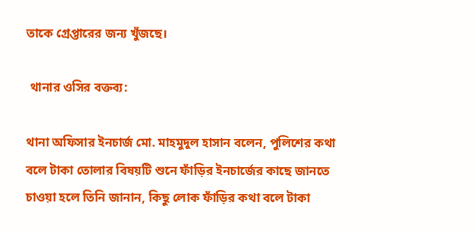তাকে গ্রেপ্তারের জন্য খুঁজছে।

 থানার ওসির বক্তব্য:

থানা অফিসার ইনচার্জ মো. মাহমুদুল হাসান বলেন, পুলিশের কথা বলে টাকা তোলার বিষয়টি শুনে ফাঁড়ির ইনচার্জের কাছে জানতে চাওয়া হলে তিনি জানান, কিছু লোক ফাঁড়ির কথা বলে টাকা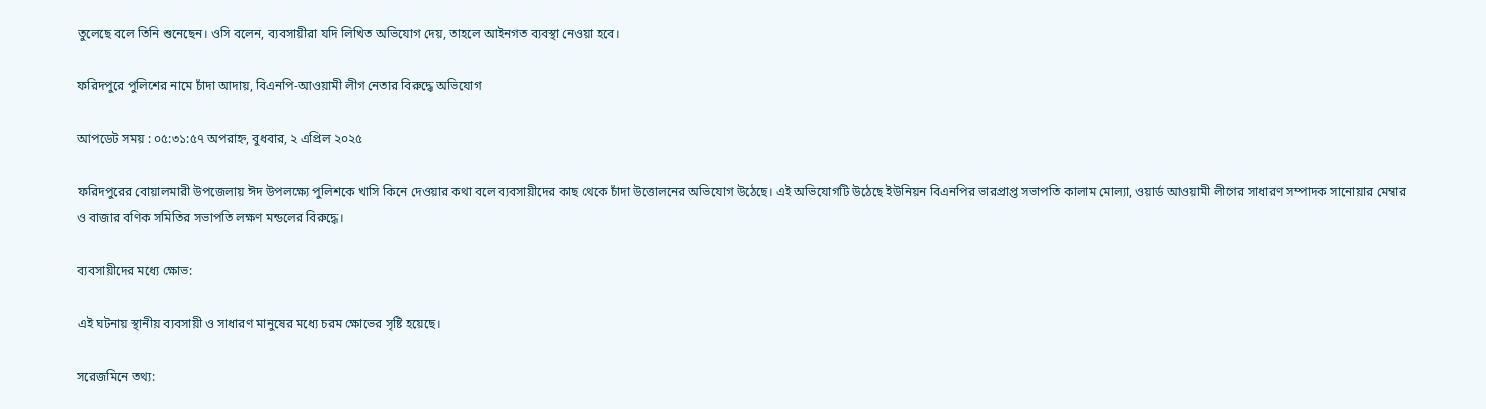তুলেছে বলে তিনি শুনেছেন। ওসি বলেন, ব্যবসায়ীরা যদি লিখিত অভিযোগ দেয়, তাহলে আইনগত ব্যবস্থা নেওয়া হবে।

ফরিদপুরে পুলিশের নামে চাঁদা আদায়, বিএনপি-আওয়ামী লীগ নেতার বিরুদ্ধে অভিযোগ

আপডেট সময় : ০৫:৩১:৫৭ অপরাহ্ন, বুধবার, ২ এপ্রিল ২০২৫

ফরিদপুরের বোয়ালমারী উপজেলায় ঈদ উপলক্ষ্যে পুলিশকে খাসি কিনে দেওয়ার কথা বলে ব্যবসায়ীদের কাছ থেকে চাঁদা উত্তোলনের অভিযোগ উঠেছে। এই অভিযোগটি উঠেছে ইউনিয়ন বিএনপির ভারপ্রাপ্ত সভাপতি কালাম মোল্যা, ওয়ার্ড আওয়ামী লীগের সাধারণ সম্পাদক সানোয়ার মেম্বার ও বাজার বণিক সমিতির সভাপতি লক্ষণ মন্ডলের বিরুদ্ধে।

ব্যবসায়ীদের মধ্যে ক্ষোভ:

এই ঘটনায় স্থানীয় ব্যবসায়ী ও সাধারণ মানুষের মধ্যে চরম ক্ষোভের সৃষ্টি হয়েছে।

সরেজমিনে তথ্য: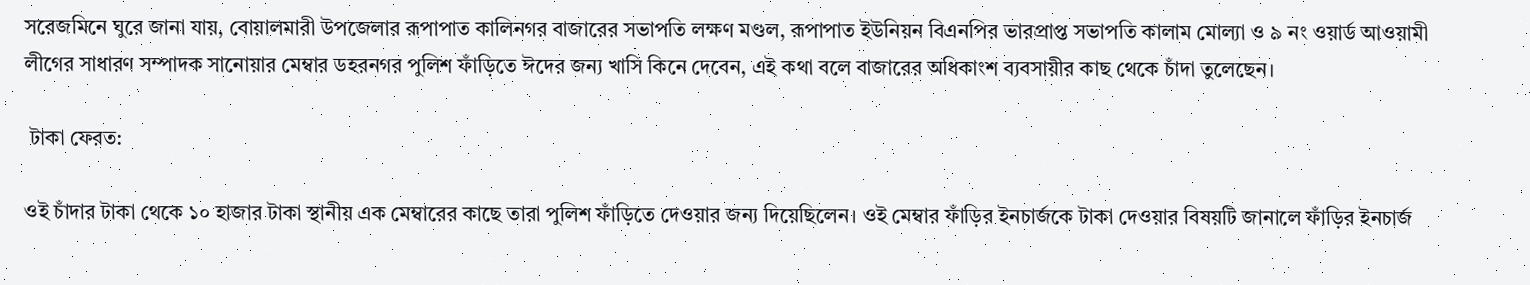সরেজমিনে ঘুরে জানা যায়, বোয়ালমারী উপজেলার রূপাপাত কালিনগর বাজারের সভাপতি লক্ষণ মণ্ডল, রূপাপাত ইউনিয়ন বিএনপির ভারপ্রাপ্ত সভাপতি কালাম মোল্যা ও ৯ নং ওয়ার্ড আওয়ামী লীগের সাধারণ সম্পাদক সানোয়ার মেম্বার ডহরনগর পুলিশ ফাঁড়িতে ঈদের জন্য খাসি কিনে দেবেন, এই কথা বলে বাজারের অধিকাংশ ব্যবসায়ীর কাছ থেকে চাঁদা তুলেছেন।

 টাকা ফেরত:

ওই চাঁদার টাকা থেকে ১০ হাজার টাকা স্থানীয় এক মেম্বারের কাছে তারা পুলিশ ফাঁড়িতে দেওয়ার জন্য দিয়েছিলেন। ওই মেম্বার ফাঁড়ির ইনচার্জকে টাকা দেওয়ার বিষয়টি জানালে ফাঁড়ির ইনচার্জ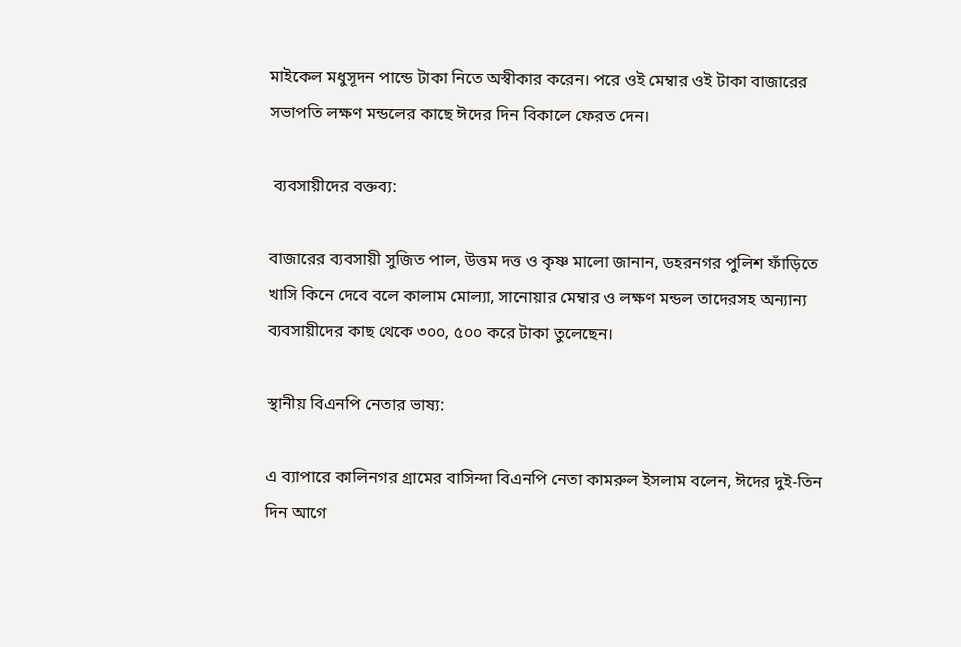মাইকেল মধুসূদন পান্ডে টাকা নিতে অস্বীকার করেন। পরে ওই মেম্বার ওই টাকা বাজারের সভাপতি লক্ষণ মন্ডলের কাছে ঈদের দিন বিকালে ফেরত দেন।

 ব্যবসায়ীদের বক্তব্য:

বাজারের ব্যবসায়ী সুজিত পাল, উত্তম দত্ত ও কৃষ্ণ মালো জানান, ডহরনগর পুলিশ ফাঁড়িতে খাসি কিনে দেবে বলে কালাম মোল্যা, সানোয়ার মেম্বার ও লক্ষণ মন্ডল তাদেরসহ অন্যান্য ব্যবসায়ীদের কাছ থেকে ৩০০, ৫০০ করে টাকা তুলেছেন।

স্থানীয় বিএনপি নেতার ভাষ্য:

এ ব্যাপারে কালিনগর গ্রামের বাসিন্দা বিএনপি নেতা কামরুল ইসলাম বলেন, ঈদের দুই-তিন দিন আগে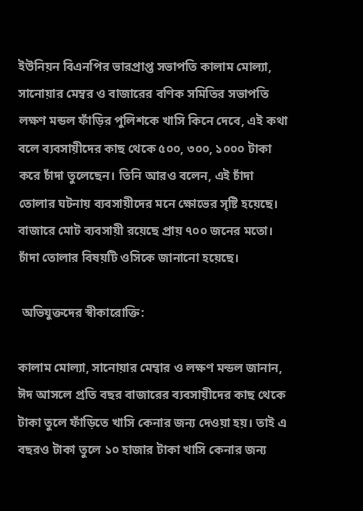ইউনিয়ন বিএনপির ভারপ্রাপ্ত সভাপতি কালাম মোল্যা, সানোয়ার মেম্বর ও বাজারের বণিক সমিতির সভাপতি লক্ষণ মন্ডল ফাঁড়ির পুলিশকে খাসি কিনে দেবে, এই কথা বলে ব্যবসায়ীদের কাছ থেকে ৫০০, ৩০০, ১০০০ টাকা করে চাঁদা তুলেছেন। তিনি আরও বলেন, এই চাঁদা তোলার ঘটনায় ব্যবসায়ীদের মনে ক্ষোভের সৃষ্টি হয়েছে। বাজারে মোট ব্যবসায়ী রয়েছে প্রায় ৭০০ জনের মতো। চাঁদা তোলার বিষয়টি ওসিকে জানানো হয়েছে।

 অভিযুক্তদের স্বীকারোক্তি:

কালাম মোল্যা, সানোয়ার মেম্বার ও লক্ষণ মন্ডল জানান, ঈদ আসলে প্রতি বছর বাজারের ব্যবসায়ীদের কাছ থেকে টাকা তুলে ফাঁড়িতে খাসি কেনার জন্য দেওয়া হয়। তাই এ বছরও টাকা তুলে ১০ হাজার টাকা খাসি কেনার জন্য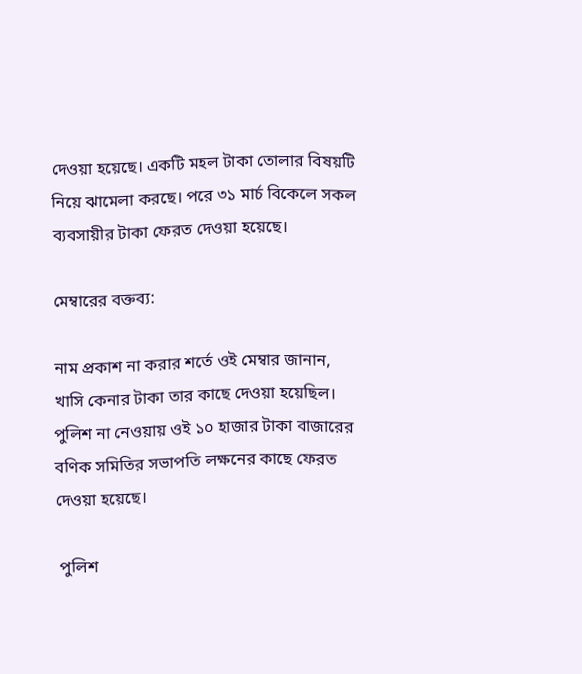দেওয়া হয়েছে। একটি মহল টাকা তোলার বিষয়টি নিয়ে ঝামেলা করছে। পরে ৩১ মার্চ বিকেলে সকল ব্যবসায়ীর টাকা ফেরত দেওয়া হয়েছে।

মেম্বারের বক্তব্য:

নাম প্রকাশ না করার শর্তে ওই মেম্বার জানান, খাসি কেনার টাকা তার কাছে দেওয়া হয়েছিল। পুলিশ না নেওয়ায় ওই ১০ হাজার টাকা বাজারের বণিক সমিতির সভাপতি লক্ষনের কাছে ফেরত দেওয়া হয়েছে।

 পুলিশ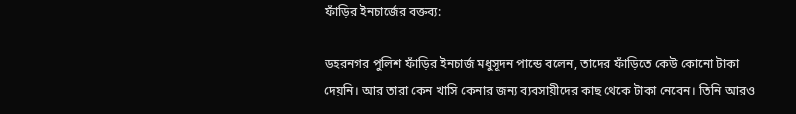ফাঁড়ির ইনচার্জের বক্তব্য:

ডহরনগর পুলিশ ফাঁড়ির ইনচার্জ মধুসূদন পান্ডে বলেন, তাদের ফাঁড়িতে কেউ কোনো টাকা দেয়নি। আর তারা কেন খাসি কেনার জন্য ব্যবসায়ীদের কাছ থেকে টাকা নেবেন। তিনি আরও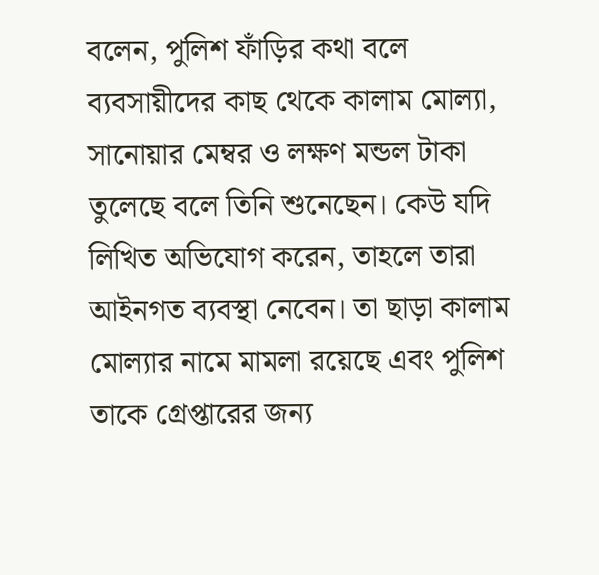বলেন, পুলিশ ফাঁড়ির কথা বলে ব্যবসায়ীদের কাছ থেকে কালাম মোল্যা, সানোয়ার মেম্বর ও লক্ষণ মন্ডল টাকা তুলেছে বলে তিনি শুনেছেন। কেউ যদি লিখিত অভিযোগ করেন, তাহলে তারা আইনগত ব্যবস্থা নেবেন। তা ছাড়া কালাম মোল্যার নামে মামলা রয়েছে এবং পুলিশ তাকে গ্রেপ্তারের জন্য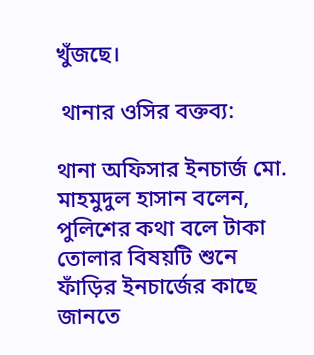খুঁজছে।

 থানার ওসির বক্তব্য:

থানা অফিসার ইনচার্জ মো. মাহমুদুল হাসান বলেন, পুলিশের কথা বলে টাকা তোলার বিষয়টি শুনে ফাঁড়ির ইনচার্জের কাছে জানতে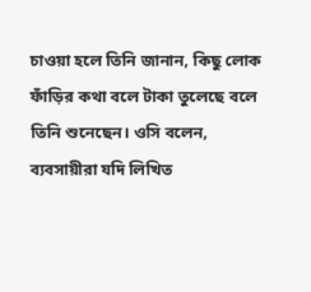চাওয়া হলে তিনি জানান, কিছু লোক ফাঁড়ির কথা বলে টাকা তুলেছে বলে তিনি শুনেছেন। ওসি বলেন, ব্যবসায়ীরা যদি লিখিত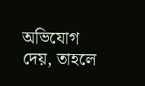অভিযোগ দেয়, তাহলে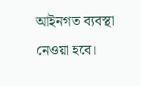আইনগত ব্যবস্থা নেওয়া হবে।